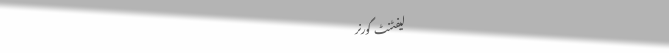لیفٹنٹ گورنر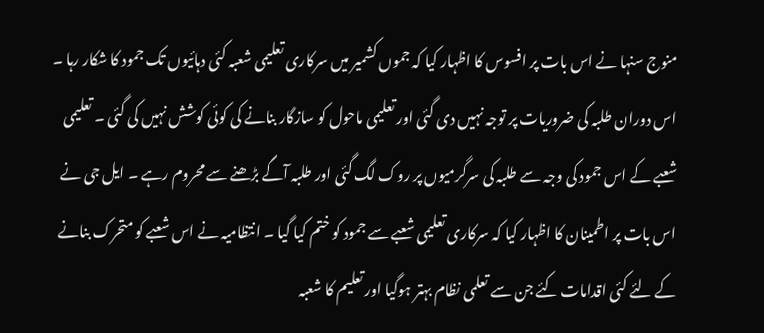منوج سنہا نے اس بات پر افسوس کا اظہار کیا کہ جموں کشمیر میں سرکاری تعلیمی شعبہ کئی دہائیوں تک جمود کا شکار رہا ۔ اس دوران طلبہ کی ضروریات پر توجہ نہیں دی گئی اور تعلیمی ماحول کو سازگار بنانے کی کوئی کوشش نہیں کی گئی ۔ تعلیمی شعبے کے اس جمود کی وجہ سے طلبہ کی سرگرمیوں پر روک لگ گئی اور طلبہ آگے بڑھنے سے محروم رہے ۔ ایل جی نے اس بات پر اطمینان کا اظہار کیا کہ سرکاری تعلیمی شعبے سے جمود کو ختم کیا گیا ۔ انتظامیہ نے اس شعبے کو متحرک بنانے کے لئے کئی اقدامات کئے جن سے تعلمی نظام بہتر ہوگیا اور تعلیم کا شعبہ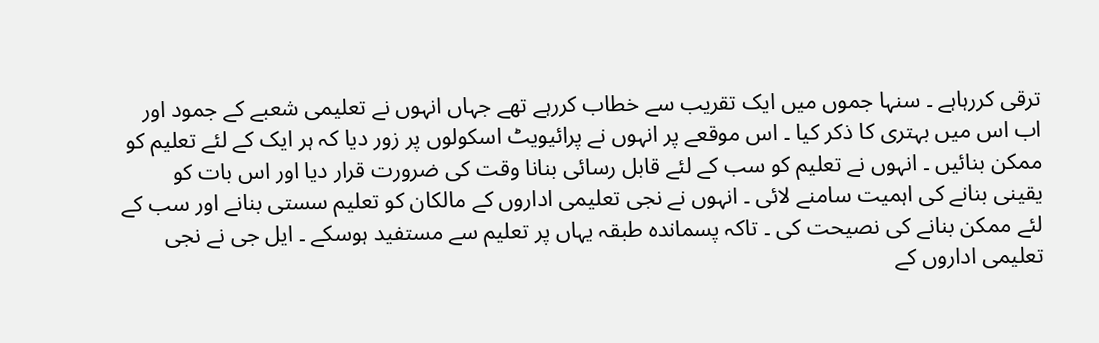ترقی کررہاہے ۔ سنہا جموں میں ایک تقریب سے خطاب کررہے تھے جہاں انہوں نے تعلیمی شعبے کے جمود اور اب اس میں بہتری کا ذکر کیا ۔ اس موقعے پر انہوں نے پرائیویٹ اسکولوں پر زور دیا کہ ہر ایک کے لئے تعلیم کو ممکن بنائیں ۔ انہوں نے تعلیم کو سب کے لئے قابل رسائی بنانا وقت کی ضرورت قرار دیا اور اس بات کو یقینی بنانے کی اہمیت سامنے لائی ۔ انہوں نے نجی تعلیمی اداروں کے مالکان کو تعلیم سستی بنانے اور سب کے لئے ممکن بنانے کی نصیحت کی ۔ تاکہ پسماندہ طبقہ یہاں پر تعلیم سے مستفید ہوسکے ۔ ایل جی نے نجی تعلیمی اداروں کے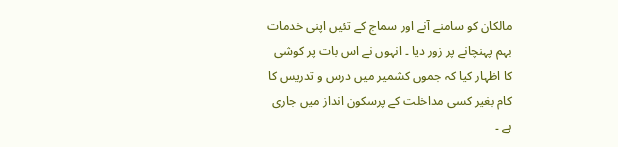مالکان کو سامنے آنے اور سماج کے تئیں اپنی خدمات بہم پہنچانے پر زور دیا ۔ انہوں نے اس بات پر کوشی کا اظہار کیا کہ جموں کشمیر میں درس و تدریس کا کام بغیر کسی مداخلت کے پرسکون انداز میں جاری ہے ۔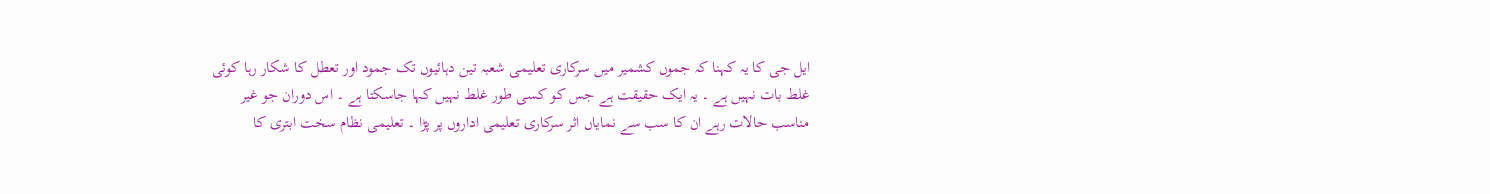ایل جی کا یہ کہنا کہ جموں کشمیر میں سرکاری تعلیمی شعبہ تین دہائیوں تک جمود اور تعطل کا شکار رہا کوئی غلط بات نہیں ہے ۔ یہ ایک حقیقت ہے جس کو کسی طور غلط نہیں کہا جاسکتا ہے ۔ اس دوران جو غیر مناسب حالات رہے ان کا سب سے نمایاں اثر سرکاری تعلیمی اداروں پر پڑا ۔ تعلیمی نظام سخت ابتری کا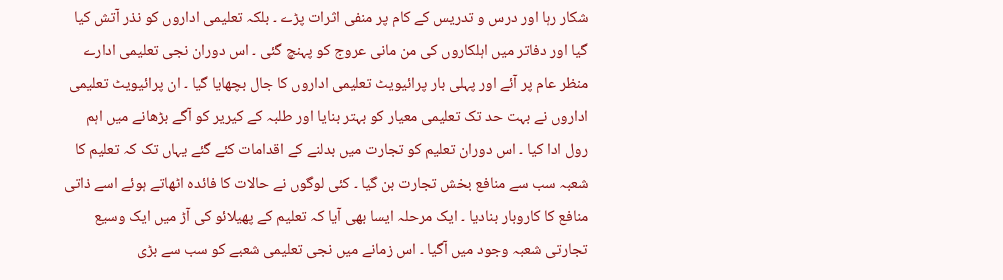شکار رہا اور درس و تدریس کے کام پر منفی اثرات پڑے ۔ بلکہ تعلیمی اداروں کو نذر آتش کیا گیا اور دفاتر میں اہلکاروں کی من مانی عروج کو پہنچ گئی ۔ اس دوران نجی تعلیمی ادارے منظر عام پر آئے اور پہلی بار پرائیویٹ تعلیمی اداروں کا جال بچھایا گیا ۔ ان پرائیویٹ تعلیمی اداروں نے بہت حد تک تعلیمی معیار کو بہتر بنایا اور طلبہ کے کیریر کو آگے بڑھانے میں اہم رول ادا کیا ۔ اس دوران تعلیم کو تجارت میں بدلنے کے اقدامات کئے گئے یہاں تک کہ تعلیم کا شعبہ سب سے منافع بخش تجارت بن گیا ۔ کئی لوگوں نے حالات کا فائدہ اٹھاتے ہوئے اسے ذاتی منافع کا کاروبار بنادیا ۔ ایک مرحلہ ایسا بھی آیا کہ تعلیم کے پھیلائو کی آڑ میں ایک وسیع تجارتی شعبہ وجود میں آگیا ۔ اس زمانے میں نجی تعلیمی شعبے کو سب سے بڑی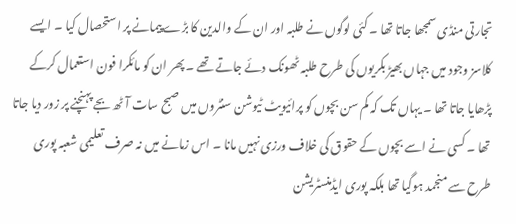تجارتی منڈی سمجھا جاتا تھا ۔ کئی لوگوں نے طلبہ اور ان کے والدین کا بڑے پیمانے پر استحصال کیا ۔ ایسے کلاسز وجود میں جہاں بھیڑ بکریوں کی طرح طلبہ ٹھونک دئے جاتے تھے ۔ پھر ان کو مائکرا فون استعمال کرکے پڑھایا جاتا تھا ۔ یہاں تک کہ کم سن بچوں کو پرائیویٹ ٹیوشن سنٹروں میں صبح سات آٹھ بجے پہنچنے پر زور دیا جاتا تھا ۔ کسی نے اسے بچوں کے حقوق کی خلاف ورزی نہیں مانا ۔ اس زمانے میں نہ صرف تعلیمی شعبہ پوری طرح سے منجمد ہوگیا تھا بلکہ پوری ایڈمنسٹریشن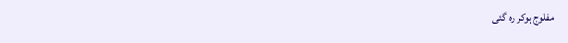مفلوج ہوکر رہ گئی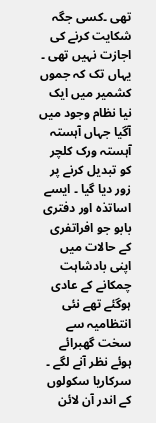تھی ۔کسی جگہ شکایت کرنے کی اجازت نہیں تھی ۔ یہاں تک کہ جموں کشمیر میں ایک نیا نظام وجود میں آگیا جہاں آہستہ آہستہ ورک کلچر کو تبدیل کرنے پر زور دیا گیا ۔ ایسے اساتذہ اور دفتری بابو جو افراتفری کے حالات میں اپنی بادشاہت چمکانے کے عادی ہوگئے تھے نئی انتظامیہ سے سخت گھبرائے ہوئے نظر آنے لگے ۔ سرکاریا سکولوں کے اندر آن لائن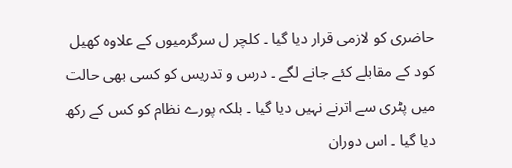حاضری کو لازمی قرار دیا گیا ۔ کلچر ل سرگرمیوں کے علاوہ کھیل کود کے مقابلے کئے جانے لگے ۔ درس و تدریس کو کسی بھی حالت میں پٹری سے اترنے نہیں دیا گیا ۔ بلکہ پورے نظام کو کس کے رکھ دیا گیا ۔ اس دوران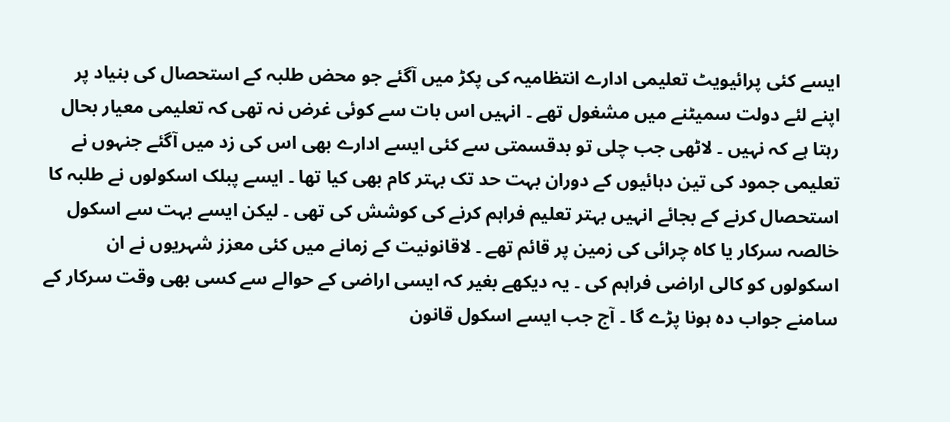ایسے کئی پرائیویٹ تعلیمی ادارے انتظامیہ کی پکڑ میں آگئے جو محض طلبہ کے استحصال کی بنیاد پر اپنے لئے دولت سمیٹنے میں مشغول تھے ۔ انہیں اس بات سے کوئی غرض نہ تھی کہ تعلیمی معیار بحال رہتا ہے کہ نہیں ۔ لاٹھی جب چلی تو بدقسمتی سے کئی ایسے ادارے بھی اس کی زد میں آگئے جنہوں نے تعلیمی جمود کی تین دہائیوں کے دوران بہت حد تک بہتر کام بھی کیا تھا ۔ ایسے پبلک اسکولوں نے طلبہ کا استحصال کرنے کے بجائے انہیں بہتر تعلیم فراہم کرنے کی کوشش کی تھی ۔ لیکن ایسے بہت سے اسکول خالصہ سرکار یا کاہ چرائی کی زمین پر قائم تھے ۔ لاقانونیت کے زمانے میں کئی معزز شہریوں نے ان اسکولوں کو کالی اراضی فراہم کی ۔ یہ دیکھے بغیر کہ ایسی اراضی کے حوالے سے کسی بھی وقت سرکار کے سامنے جواب دہ ہونا پڑے گا ۔ آج جب ایسے اسکول قانون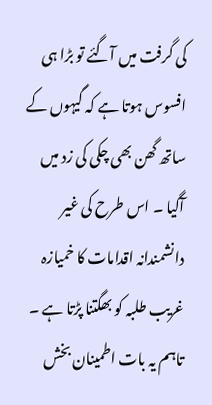کی گرفت میں آگئے تو بڑا ہی افسوس ہوتا ہے کہ گیہوں کے ساتھ گھن بھی چکی کی زد میں آگیا ۔ اس طرح کی غیر دانشمندانہ اقدامات کا خمیازہ غریب طلبہ کو بھگتنا پڑتا ہے ۔ تاہم یہ بات اطمینان بخش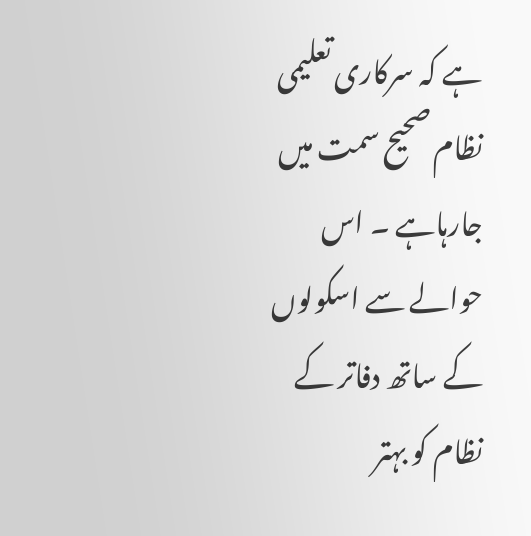ہے کہ سرکاری تعلیمی نظام صحیح سمت میں جارہاہے ۔ اس حوالے سے اسکولوں کے ساتھ دفاتر کے نظام کو بہتر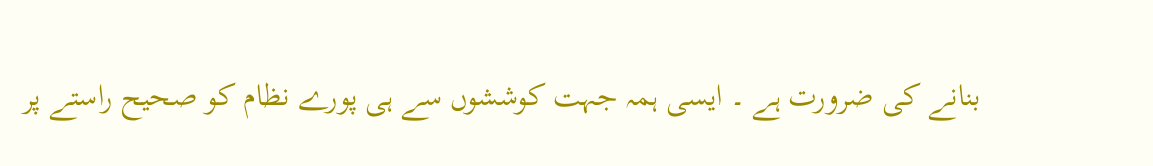بنانے کی ضرورت ہے ۔ ایسی ہمہ جہت کوششوں سے ہی پورے نظام کو صحیح راستے پر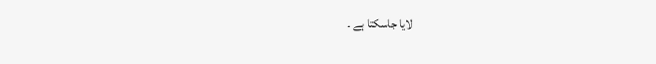لایا جاسکتا ہے ۔